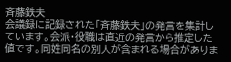斉藤鉄夫
会議録に記録された「斉藤鉄夫」の発言を集計しています。会派・役職は直近の発言から推定した値です。同姓同名の別人が含まれる場合がありま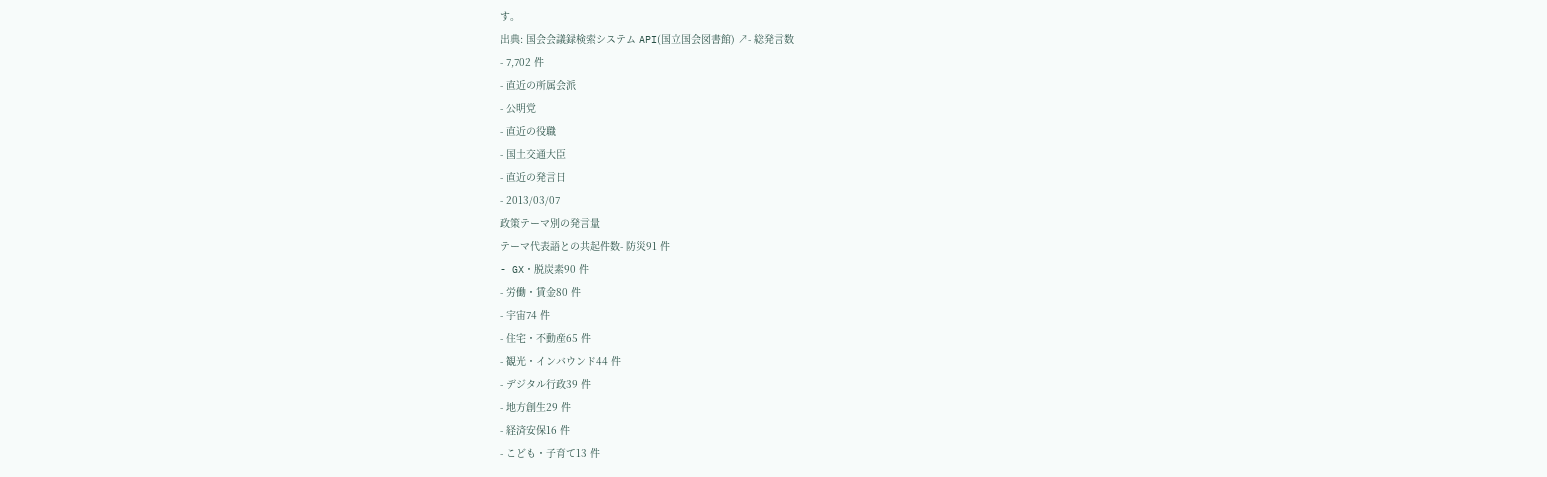す。
出典: 国会会議録検索システム API(国立国会図書館) ↗- 総発言数
- 7,702 件
- 直近の所属会派
- 公明党
- 直近の役職
- 国土交通大臣
- 直近の発言日
- 2013/03/07
政策テーマ別の発言量
テーマ代表語との共起件数- 防災91 件
- GX・脱炭素90 件
- 労働・賃金80 件
- 宇宙74 件
- 住宅・不動産65 件
- 観光・インバウンド44 件
- デジタル行政39 件
- 地方創生29 件
- 経済安保16 件
- こども・子育て13 件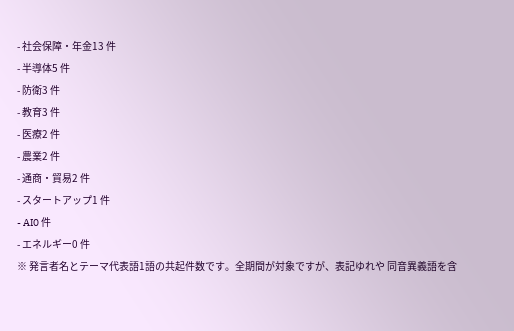- 社会保障・年金13 件
- 半導体5 件
- 防衛3 件
- 教育3 件
- 医療2 件
- 農業2 件
- 通商・貿易2 件
- スタートアップ1 件
- AI0 件
- エネルギー0 件
※ 発言者名とテーマ代表語1語の共起件数です。全期間が対象ですが、表記ゆれや 同音異義語を含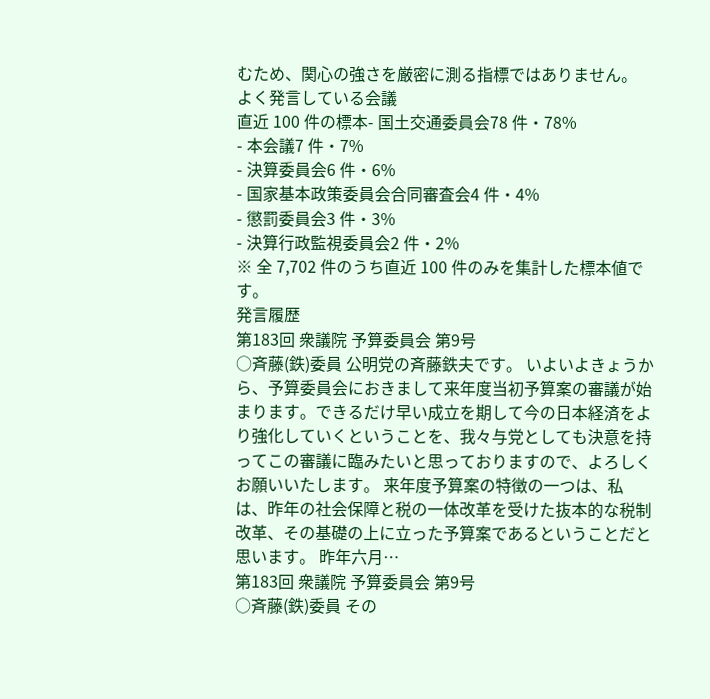むため、関心の強さを厳密に測る指標ではありません。
よく発言している会議
直近 100 件の標本- 国土交通委員会78 件・78%
- 本会議7 件・7%
- 決算委員会6 件・6%
- 国家基本政策委員会合同審査会4 件・4%
- 懲罰委員会3 件・3%
- 決算行政監視委員会2 件・2%
※ 全 7,702 件のうち直近 100 件のみを集計した標本値です。
発言履歴
第183回 衆議院 予算委員会 第9号
○斉藤(鉄)委員 公明党の斉藤鉄夫です。 いよいよきょうから、予算委員会におきまして来年度当初予算案の審議が始まります。できるだけ早い成立を期して今の日本経済をより強化していくということを、我々与党としても決意を持ってこの審議に臨みたいと思っておりますので、よろしくお願いいたします。 来年度予算案の特徴の一つは、私は、昨年の社会保障と税の一体改革を受けた抜本的な税制改革、その基礎の上に立った予算案であるということだと思います。 昨年六月…
第183回 衆議院 予算委員会 第9号
○斉藤(鉄)委員 その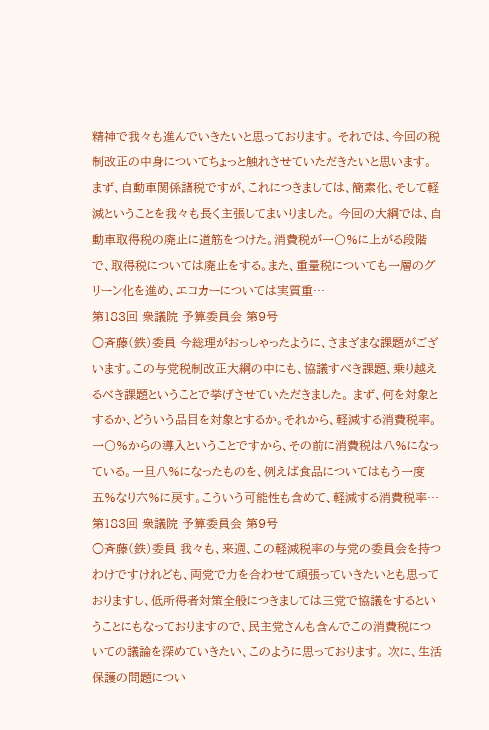精神で我々も進んでいきたいと思っております。 それでは、今回の税制改正の中身についてちょっと触れさせていただきたいと思います。 まず、自動車関係諸税ですが、これにつきましては、簡素化、そして軽減ということを我々も長く主張してまいりました。 今回の大綱では、自動車取得税の廃止に道筋をつけた。消費税が一〇%に上がる段階で、取得税については廃止をする。また、重量税についても一層のグリーン化を進め、エコカーについては実質重…
第183回 衆議院 予算委員会 第9号
○斉藤(鉄)委員 今総理がおっしゃったように、さまざまな課題がございます。この与党税制改正大綱の中にも、協議すべき課題、乗り越えるべき課題ということで挙げさせていただきました。 まず、何を対象とするか、どういう品目を対象とするか。それから、軽減する消費税率。一〇%からの導入ということですから、その前に消費税は八%になっている。一旦八%になったものを、例えば食品についてはもう一度五%なり六%に戻す。こういう可能性も含めて、軽減する消費税率…
第183回 衆議院 予算委員会 第9号
○斉藤(鉄)委員 我々も、来週、この軽減税率の与党の委員会を持つわけですけれども、両党で力を合わせて頑張っていきたいとも思っておりますし、低所得者対策全般につきましては三党で協議をするということにもなっておりますので、民主党さんも含んでこの消費税についての議論を深めていきたい、このように思っております。 次に、生活保護の問題につい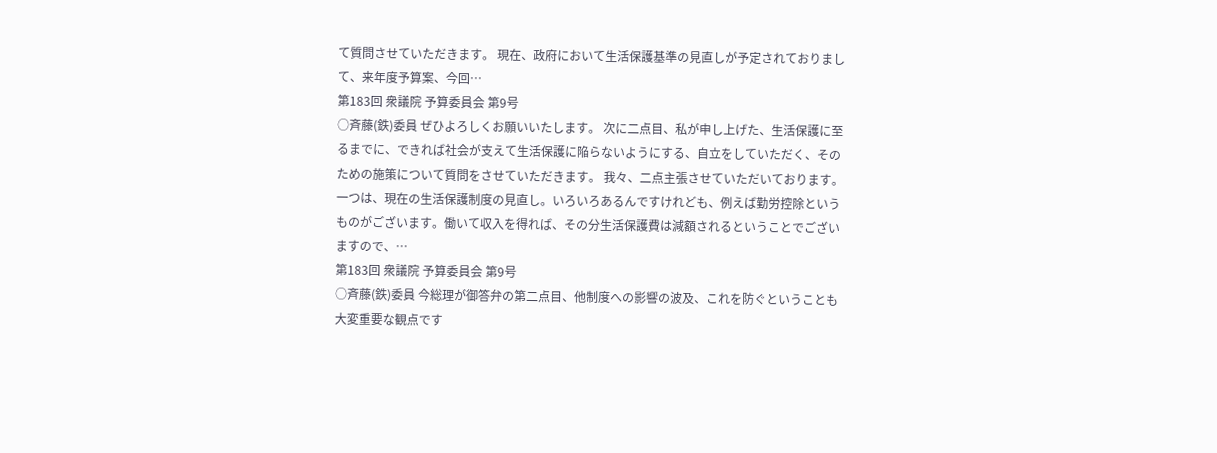て質問させていただきます。 現在、政府において生活保護基準の見直しが予定されておりまして、来年度予算案、今回…
第183回 衆議院 予算委員会 第9号
○斉藤(鉄)委員 ぜひよろしくお願いいたします。 次に二点目、私が申し上げた、生活保護に至るまでに、できれば社会が支えて生活保護に陥らないようにする、自立をしていただく、そのための施策について質問をさせていただきます。 我々、二点主張させていただいております。 一つは、現在の生活保護制度の見直し。いろいろあるんですけれども、例えば勤労控除というものがございます。働いて収入を得れば、その分生活保護費は減額されるということでございますので、…
第183回 衆議院 予算委員会 第9号
○斉藤(鉄)委員 今総理が御答弁の第二点目、他制度への影響の波及、これを防ぐということも大変重要な観点です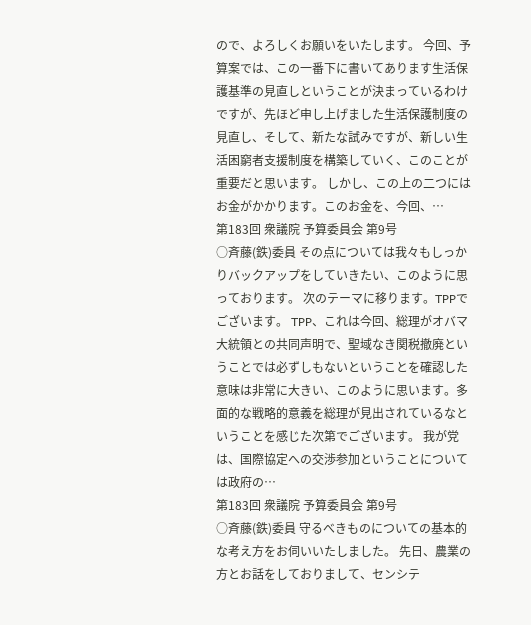ので、よろしくお願いをいたします。 今回、予算案では、この一番下に書いてあります生活保護基準の見直しということが決まっているわけですが、先ほど申し上げました生活保護制度の見直し、そして、新たな試みですが、新しい生活困窮者支援制度を構築していく、このことが重要だと思います。 しかし、この上の二つにはお金がかかります。このお金を、今回、…
第183回 衆議院 予算委員会 第9号
○斉藤(鉄)委員 その点については我々もしっかりバックアップをしていきたい、このように思っております。 次のテーマに移ります。TPPでございます。 TPP、これは今回、総理がオバマ大統領との共同声明で、聖域なき関税撤廃ということでは必ずしもないということを確認した意味は非常に大きい、このように思います。多面的な戦略的意義を総理が見出されているなということを感じた次第でございます。 我が党は、国際協定への交渉参加ということについては政府の…
第183回 衆議院 予算委員会 第9号
○斉藤(鉄)委員 守るべきものについての基本的な考え方をお伺いいたしました。 先日、農業の方とお話をしておりまして、センシテ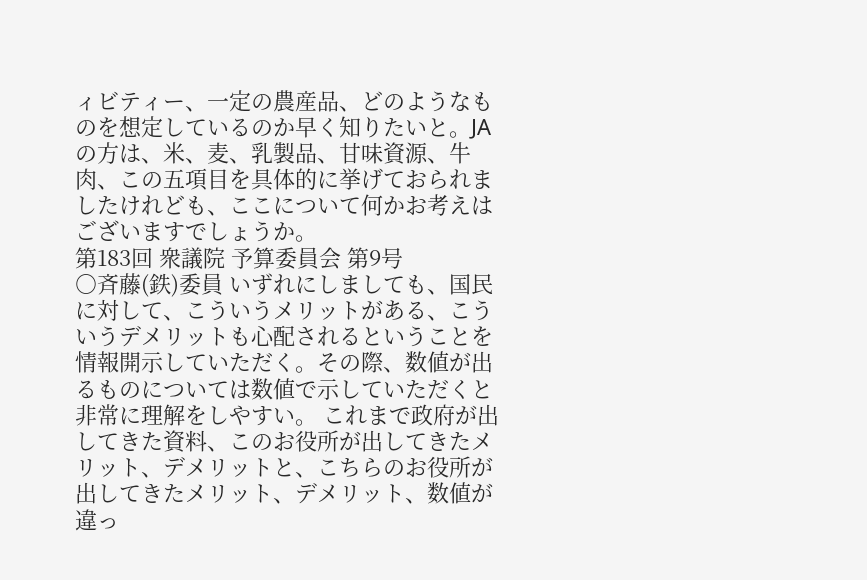ィビティー、一定の農産品、どのようなものを想定しているのか早く知りたいと。JAの方は、米、麦、乳製品、甘味資源、牛肉、この五項目を具体的に挙げておられましたけれども、ここについて何かお考えはございますでしょうか。
第183回 衆議院 予算委員会 第9号
○斉藤(鉄)委員 いずれにしましても、国民に対して、こういうメリットがある、こういうデメリットも心配されるということを情報開示していただく。その際、数値が出るものについては数値で示していただくと非常に理解をしやすい。 これまで政府が出してきた資料、このお役所が出してきたメリット、デメリットと、こちらのお役所が出してきたメリット、デメリット、数値が違っ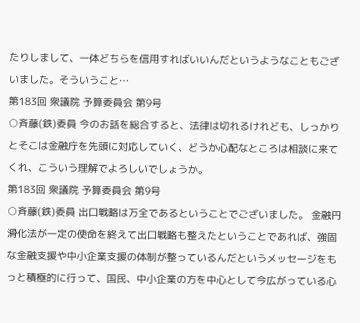たりしまして、一体どちらを信用すればいいんだというようなこともございました。そういうこと…
第183回 衆議院 予算委員会 第9号
○斉藤(鉄)委員 今のお話を総合すると、法律は切れるけれども、しっかりとそこは金融庁を先頭に対応していく、どうか心配なところは相談に来てくれ、こういう理解でよろしいでしょうか。
第183回 衆議院 予算委員会 第9号
○斉藤(鉄)委員 出口戦略は万全であるということでございました。 金融円滑化法が一定の使命を終えて出口戦略も整えたということであれば、強固な金融支援や中小企業支援の体制が整っているんだというメッセージをもっと積極的に行って、国民、中小企業の方を中心として今広がっている心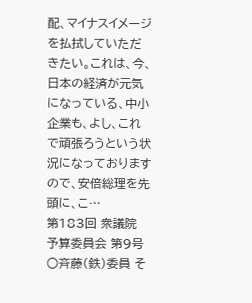配、マイナスイメージを払拭していただきたい。これは、今、日本の経済が元気になっている、中小企業も、よし、これで頑張ろうという状況になっておりますので、安倍総理を先頭に、こ…
第183回 衆議院 予算委員会 第9号
○斉藤(鉄)委員 そ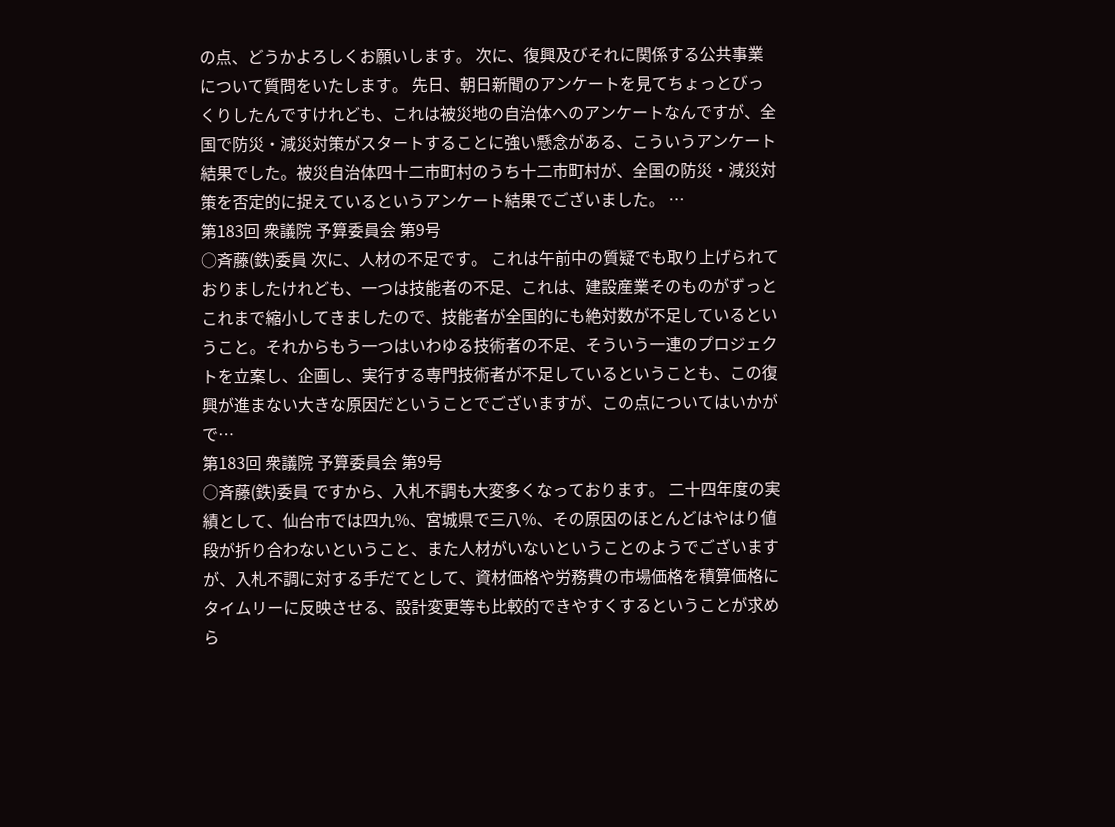の点、どうかよろしくお願いします。 次に、復興及びそれに関係する公共事業について質問をいたします。 先日、朝日新聞のアンケートを見てちょっとびっくりしたんですけれども、これは被災地の自治体へのアンケートなんですが、全国で防災・減災対策がスタートすることに強い懸念がある、こういうアンケート結果でした。被災自治体四十二市町村のうち十二市町村が、全国の防災・減災対策を否定的に捉えているというアンケート結果でございました。 …
第183回 衆議院 予算委員会 第9号
○斉藤(鉄)委員 次に、人材の不足です。 これは午前中の質疑でも取り上げられておりましたけれども、一つは技能者の不足、これは、建設産業そのものがずっとこれまで縮小してきましたので、技能者が全国的にも絶対数が不足しているということ。それからもう一つはいわゆる技術者の不足、そういう一連のプロジェクトを立案し、企画し、実行する専門技術者が不足しているということも、この復興が進まない大きな原因だということでございますが、この点についてはいかがで…
第183回 衆議院 予算委員会 第9号
○斉藤(鉄)委員 ですから、入札不調も大変多くなっております。 二十四年度の実績として、仙台市では四九%、宮城県で三八%、その原因のほとんどはやはり値段が折り合わないということ、また人材がいないということのようでございますが、入札不調に対する手だてとして、資材価格や労務費の市場価格を積算価格にタイムリーに反映させる、設計変更等も比較的できやすくするということが求めら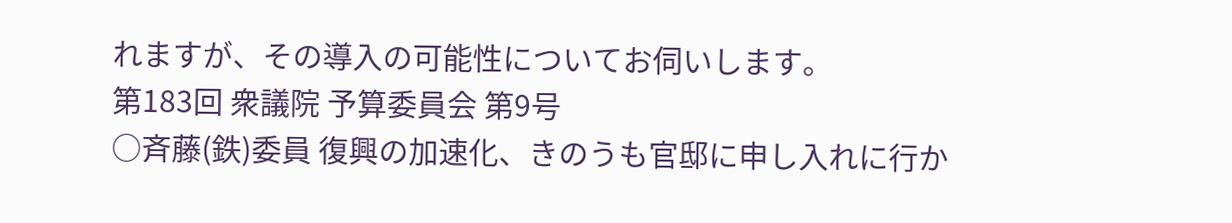れますが、その導入の可能性についてお伺いします。
第183回 衆議院 予算委員会 第9号
○斉藤(鉄)委員 復興の加速化、きのうも官邸に申し入れに行か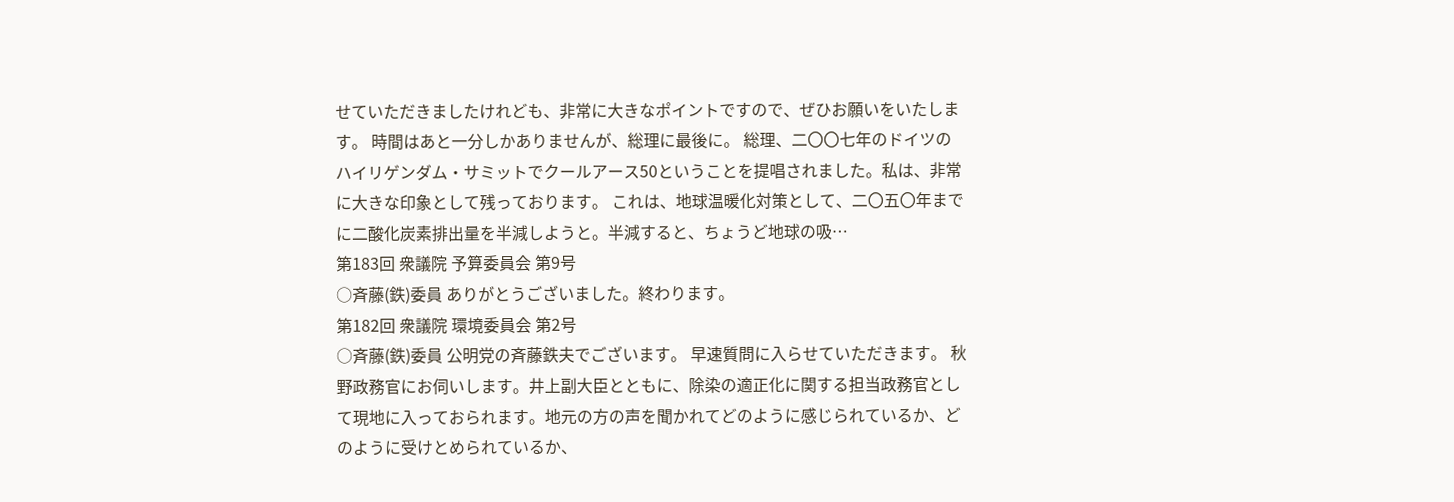せていただきましたけれども、非常に大きなポイントですので、ぜひお願いをいたします。 時間はあと一分しかありませんが、総理に最後に。 総理、二〇〇七年のドイツのハイリゲンダム・サミットでクールアース50ということを提唱されました。私は、非常に大きな印象として残っております。 これは、地球温暖化対策として、二〇五〇年までに二酸化炭素排出量を半減しようと。半減すると、ちょうど地球の吸…
第183回 衆議院 予算委員会 第9号
○斉藤(鉄)委員 ありがとうございました。終わります。
第182回 衆議院 環境委員会 第2号
○斉藤(鉄)委員 公明党の斉藤鉄夫でございます。 早速質問に入らせていただきます。 秋野政務官にお伺いします。井上副大臣とともに、除染の適正化に関する担当政務官として現地に入っておられます。地元の方の声を聞かれてどのように感じられているか、どのように受けとめられているか、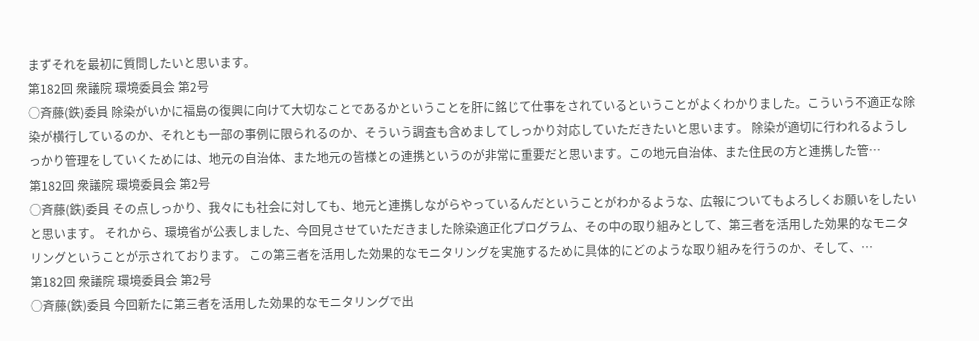まずそれを最初に質問したいと思います。
第182回 衆議院 環境委員会 第2号
○斉藤(鉄)委員 除染がいかに福島の復興に向けて大切なことであるかということを肝に銘じて仕事をされているということがよくわかりました。こういう不適正な除染が横行しているのか、それとも一部の事例に限られるのか、そういう調査も含めましてしっかり対応していただきたいと思います。 除染が適切に行われるようしっかり管理をしていくためには、地元の自治体、また地元の皆様との連携というのが非常に重要だと思います。この地元自治体、また住民の方と連携した管…
第182回 衆議院 環境委員会 第2号
○斉藤(鉄)委員 その点しっかり、我々にも社会に対しても、地元と連携しながらやっているんだということがわかるような、広報についてもよろしくお願いをしたいと思います。 それから、環境省が公表しました、今回見させていただきました除染適正化プログラム、その中の取り組みとして、第三者を活用した効果的なモニタリングということが示されております。 この第三者を活用した効果的なモニタリングを実施するために具体的にどのような取り組みを行うのか、そして、…
第182回 衆議院 環境委員会 第2号
○斉藤(鉄)委員 今回新たに第三者を活用した効果的なモニタリングで出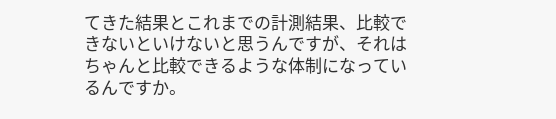てきた結果とこれまでの計測結果、比較できないといけないと思うんですが、それはちゃんと比較できるような体制になっているんですか。